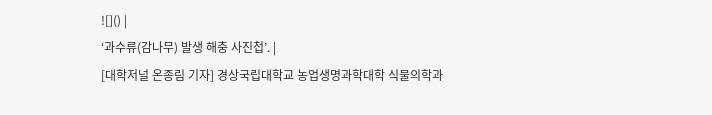![]() |
‘과수류(감나무) 발생 해충 사진첩’. |
[대학저널 온종림 기자] 경상국립대학교 농업생명과학대학 식물의학과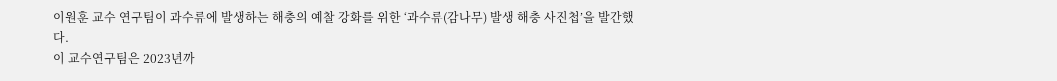이원훈 교수 연구팀이 과수류에 발생하는 해충의 예찰 강화를 위한 ‘과수류(감나무) 발생 해충 사진첩’을 발간했다.
이 교수연구팀은 2023년까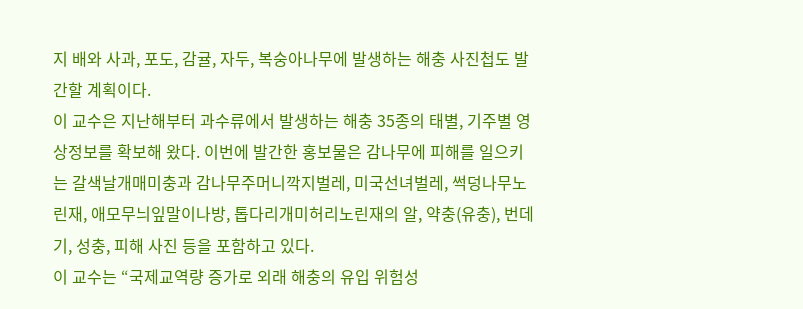지 배와 사과, 포도, 감귤, 자두, 복숭아나무에 발생하는 해충 사진첩도 발간할 계획이다.
이 교수은 지난해부터 과수류에서 발생하는 해충 35종의 태별, 기주별 영상정보를 확보해 왔다. 이번에 발간한 홍보물은 감나무에 피해를 일으키는 갈색날개매미충과 감나무주머니깍지벌레, 미국선녀벌레, 썩덩나무노린재, 애모무늬잎말이나방, 톱다리개미허리노린재의 알, 약충(유충), 번데기, 성충, 피해 사진 등을 포함하고 있다.
이 교수는 “국제교역량 증가로 외래 해충의 유입 위험성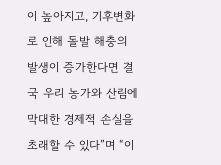이 높아지고, 기후변화로 인해 돌발 해충의 발생이 증가한다면 결국 우리 농가와 산림에 막대한 경제적 손실을 초래할 수 있다”며 “이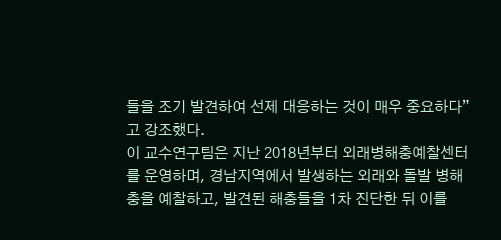들을 조기 발견하여 선제 대응하는 것이 매우 중요하다”고 강조했다.
이 교수연구팀은 지난 2018년부터 외래병해충예찰센터를 운영하며, 경남지역에서 발생하는 외래와 돌발 병해충을 예찰하고, 발견된 해충들을 1차 진단한 뒤 이를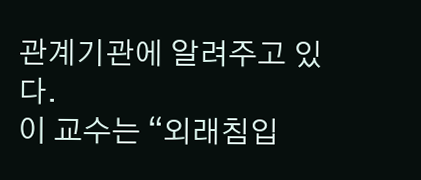관계기관에 알려주고 있다.
이 교수는 “외래침입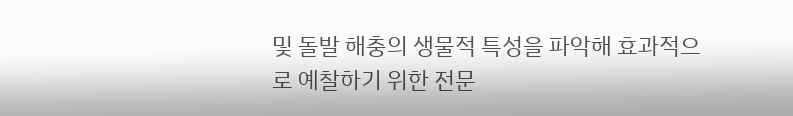및 돌발 해충의 생물적 특성을 파악해 효과적으로 예찰하기 위한 전문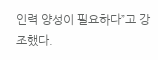인력 양성이 필요하다”고 강조했다.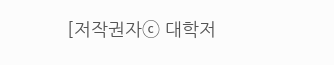[저작권자ⓒ 대학저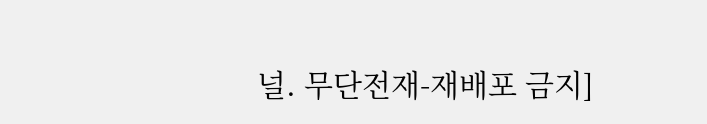널. 무단전재-재배포 금지]